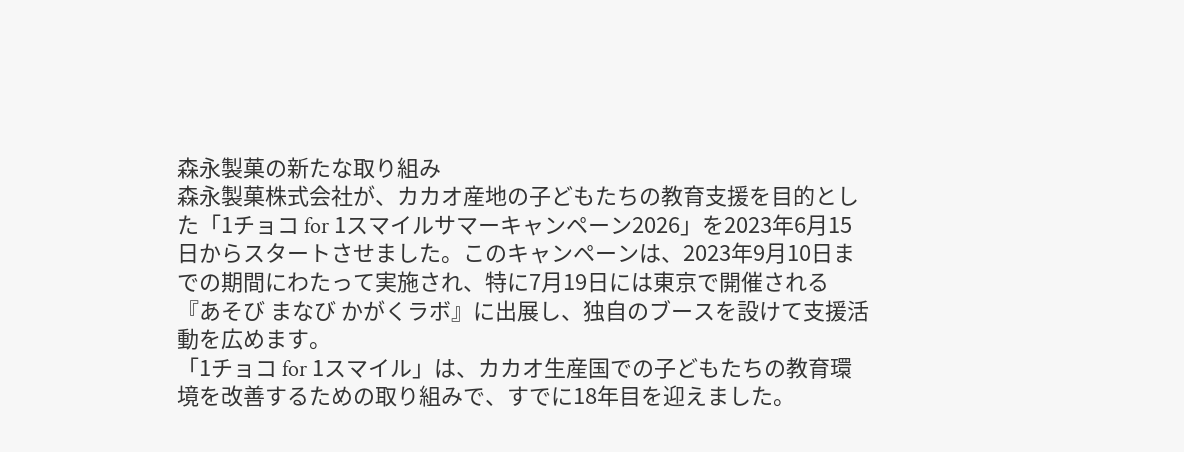森永製菓の新たな取り組み
森永製菓株式会社が、カカオ産地の子どもたちの教育支援を目的とした「1チョコ for 1スマイルサマーキャンペーン2026」を2023年6月15日からスタートさせました。このキャンペーンは、2023年9月10日までの期間にわたって実施され、特に7月19日には東京で開催される『あそび まなび かがくラボ』に出展し、独自のブースを設けて支援活動を広めます。
「1チョコ for 1スマイル」は、カカオ生産国での子どもたちの教育環境を改善するための取り組みで、すでに18年目を迎えました。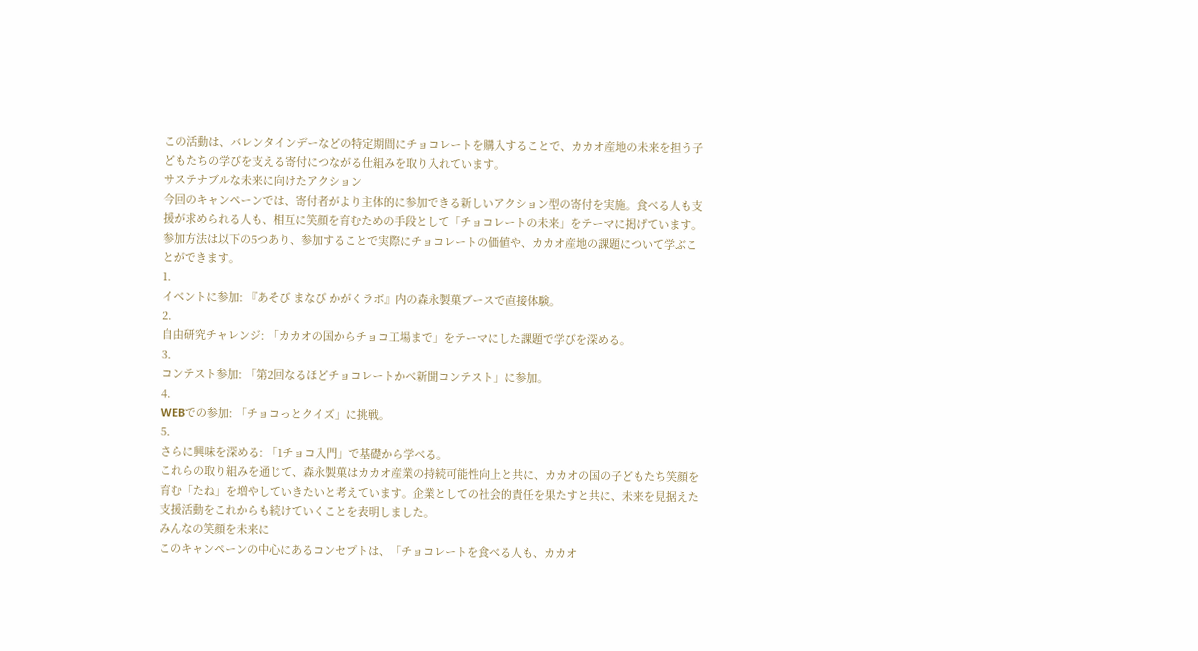この活動は、バレンタインデーなどの特定期間にチョコレートを購入することで、カカオ産地の未来を担う子どもたちの学びを支える寄付につながる仕組みを取り入れています。
サステナブルな未来に向けたアクション
今回のキャンペーンでは、寄付者がより主体的に参加できる新しいアクション型の寄付を実施。食べる人も支援が求められる人も、相互に笑顔を育むための手段として「チョコレートの未来」をテーマに掲げています。参加方法は以下の5つあり、参加することで実際にチョコレートの価値や、カカオ産地の課題について学ぶことができます。
1.
イベントに参加: 『あそび まなび かがくラボ』内の森永製菓ブースで直接体験。
2.
自由研究チャレンジ: 「カカオの国からチョコ工場まで」をテーマにした課題で学びを深める。
3.
コンテスト参加: 「第2回なるほどチョコレートかべ新聞コンテスト」に参加。
4.
WEBでの参加: 「チョコっとクイズ」に挑戦。
5.
さらに興味を深める: 「1チョコ入門」で基礎から学べる。
これらの取り組みを通じて、森永製菓はカカオ産業の持続可能性向上と共に、カカオの国の子どもたち笑顔を育む「たね」を増やしていきたいと考えています。企業としての社会的責任を果たすと共に、未来を見据えた支援活動をこれからも続けていくことを表明しました。
みんなの笑顔を未来に
このキャンペーンの中心にあるコンセプトは、「チョコレートを食べる人も、カカオ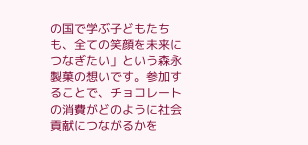の国で学ぶ子どもたちも、全ての笑顔を未来につなぎたい」という森永製菓の想いです。参加することで、チョコレートの消費がどのように社会貢献につながるかを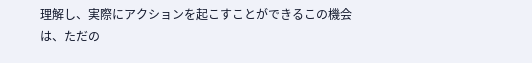理解し、実際にアクションを起こすことができるこの機会は、ただの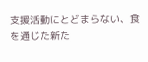支援活動にとどまらない、食を通じた新た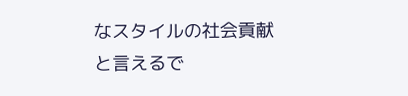なスタイルの社会貢献と言えるで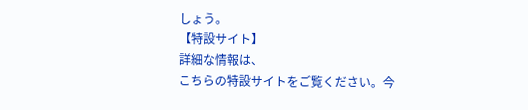しょう。
【特設サイト】
詳細な情報は、
こちらの特設サイトをご覧ください。今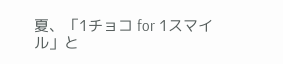夏、「1チョコ for 1スマイル」と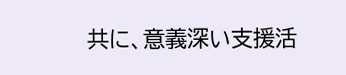共に、意義深い支援活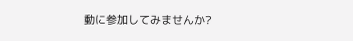動に参加してみませんか?